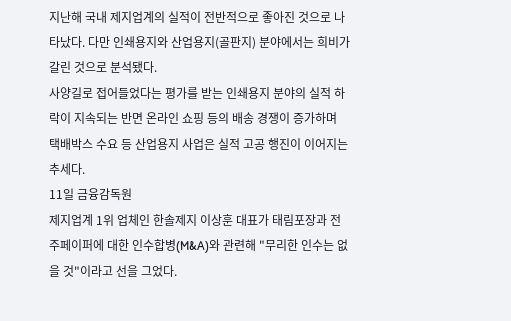지난해 국내 제지업계의 실적이 전반적으로 좋아진 것으로 나타났다. 다만 인쇄용지와 산업용지(골판지) 분야에서는 희비가 갈린 것으로 분석됐다.
사양길로 접어들었다는 평가를 받는 인쇄용지 분야의 실적 하락이 지속되는 반면 온라인 쇼핑 등의 배송 경쟁이 증가하며 택배박스 수요 등 산업용지 사업은 실적 고공 행진이 이어지는 추세다.
11일 금융감독원
제지업계 1위 업체인 한솔제지 이상훈 대표가 태림포장과 전주페이퍼에 대한 인수합병(M&A)와 관련해 "무리한 인수는 없을 것"이라고 선을 그었다.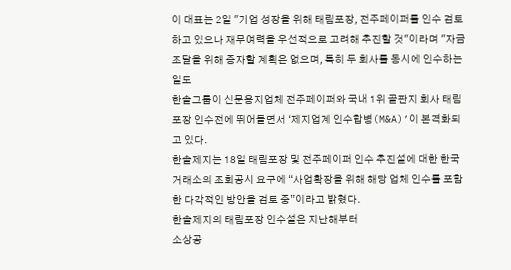이 대표는 2일 "기업 성장을 위해 태림포장, 전주페이퍼를 인수 검토하고 있으나 재무여력을 우선적으로 고려해 추진할 것"이라며 "자금조달을 위해 증자할 계획은 없으며, 특히 두 회사를 동시에 인수하는 일도
한솔그룹이 신문용지업체 전주페이퍼와 국내 1위 골판지 회사 태림포장 인수전에 뛰어들면서 ‘제지업계 인수합병(M&A)’이 본격화되고 있다.
한솔제지는 18일 태림포장 및 전주페이퍼 인수 추진설에 대한 한국거래소의 조회공시 요구에 “사업확장을 위해 해당 업체 인수를 포함한 다각적인 방안을 검토 중”이라고 밝혔다.
한솔제지의 태림포장 인수설은 지난해부터
소상공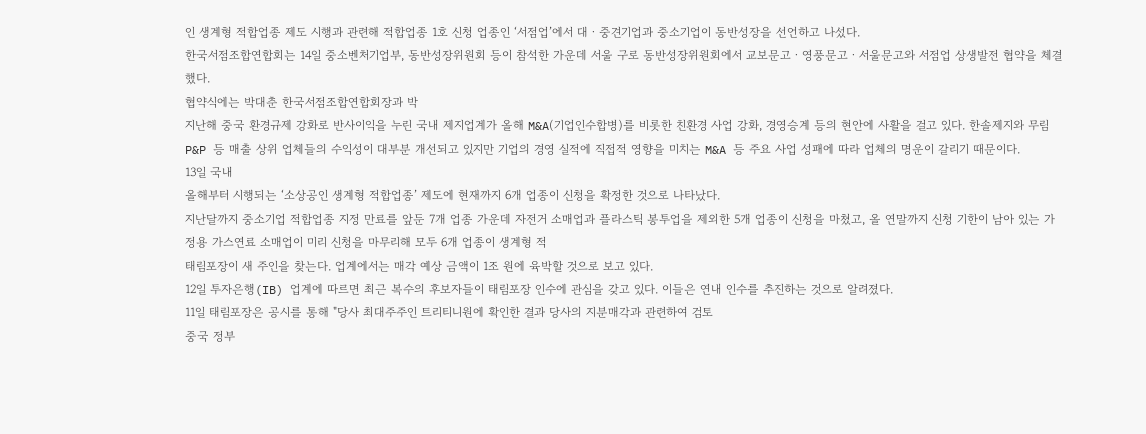인 생계형 적합업종 제도 시행과 관련해 적합업종 1호 신청 업종인 ‘서점업’에서 대ㆍ중견기업과 중소기업이 동반성장을 선언하고 나섰다.
한국서점조합연합회는 14일 중소벤처기업부, 동반성장위원회 등이 참석한 가운데 서울 구로 동반성장위원회에서 교보문고ㆍ영풍문고ㆍ서울문고와 서점업 상생발전 협약을 체결했다.
협약식에는 박대춘 한국서점조합연합회장과 박
지난해 중국 환경규제 강화로 반사이익을 누린 국내 제지업계가 올해 M&A(기업인수합병)를 비롯한 친환경 사업 강화, 경영승계 등의 현안에 사활을 걸고 있다. 한솔제지와 무림P&P 등 매출 상위 업체들의 수익성이 대부분 개선되고 있지만 기업의 경영 실적에 직접적 영향을 미치는 M&A 등 주요 사업 성패에 따라 업체의 명운이 갈리기 때문이다.
13일 국내
올해부터 시행되는 ‘소상공인 생계형 적합업종’ 제도에 현재까지 6개 업종이 신청을 확정한 것으로 나타났다.
지난달까지 중소기업 적합업종 지정 만료를 앞둔 7개 업종 가운데 자전거 소매업과 플라스틱 봉투업을 제외한 5개 업종이 신청을 마쳤고, 올 연말까지 신청 기한이 남아 있는 가정용 가스연료 소매업이 미리 신청을 마무리해 모두 6개 업종이 생계형 적
태림포장이 새 주인을 찾는다. 업계에서는 매각 예상 금액이 1조 원에 육박할 것으로 보고 있다.
12일 투자은행(IB) 업계에 따르면 최근 복수의 후보자들이 태림포장 인수에 관심을 갖고 있다. 이들은 연내 인수를 추진하는 것으로 알려졌다.
11일 태림포장은 공시를 통해 "당사 최대주주인 트리티니원에 확인한 결과 당사의 지분매각과 관련하여 검토
중국 정부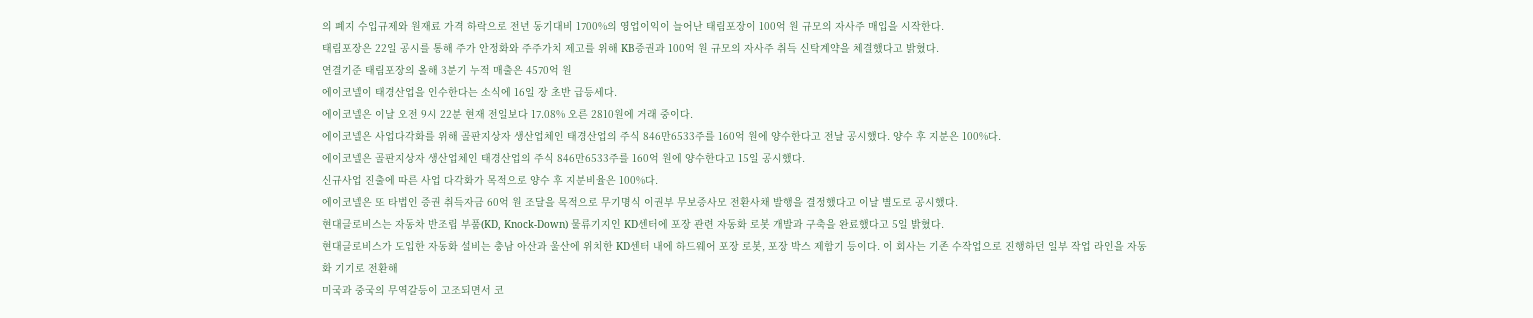의 폐지 수입규제와 원재료 가격 하락으로 전년 동기대비 1700%의 영업이익이 늘어난 태림포장이 100억 원 규모의 자사주 매입을 시작한다.
태림포장은 22일 공시를 통해 주가 안정화와 주주가치 제고를 위해 KB증권과 100억 원 규모의 자사주 취득 신탁계약을 체결했다고 밝혔다.
연결기준 태림포장의 올해 3분기 누적 매출은 4570억 원
에이코넬이 태경산업을 인수한다는 소식에 16일 장 초반 급등세다.
에이코넬은 이날 오전 9시 22분 현재 전일보다 17.08% 오른 2810원에 거래 중이다.
에이코넬은 사업다각화를 위해 골판지상자 생산업체인 태경산업의 주식 846만6533주를 160억 원에 양수한다고 전날 공시했다. 양수 후 지분은 100%다.
에이코넬은 골판지상자 생산업체인 태경산업의 주식 846만6533주를 160억 원에 양수한다고 15일 공시했다.
신규사업 진출에 따른 사업 다각화가 목적으로 양수 후 지분비율은 100%다.
에이코넬은 또 타법인 증권 취득자금 60억 원 조달을 목적으로 무기명식 이권부 무보증사모 전환사채 발행을 결정했다고 이날 별도로 공시했다.
현대글로비스는 자동차 반조립 부품(KD, Knock-Down) 물류기지인 KD센터에 포장 관련 자동화 로봇 개발과 구축을 완료했다고 5일 밝혔다.
현대글로비스가 도입한 자동화 설비는 충남 아산과 울산에 위치한 KD센터 내에 하드웨어 포장 로봇, 포장 박스 제함기 등이다. 이 회사는 기존 수작업으로 진행하던 일부 작업 라인을 자동화 기기로 전환해
미국과 중국의 무역갈등이 고조되면서 코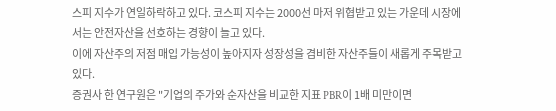스피 지수가 연일하락하고 있다. 코스피 지수는 2000선 마저 위협받고 있는 가운데 시장에서는 안전자산을 선호하는 경향이 늘고 있다.
이에 자산주의 저점 매입 가능성이 높아지자 성장성을 겸비한 자산주들이 새롭게 주목받고 있다.
증권사 한 연구원은 "기업의 주가와 순자산을 비교한 지표 PBR이 1배 미만이면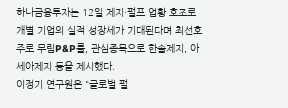하나금융투자는 12일 제지·펄프 업황 호조로 개별 기업의 실적 성장세가 기대된다며 최선호주로 무림P&P를, 관심종목으로 한솔제지, 아세아제지 등을 제시했다.
이정기 연구원은 "글로벌 펄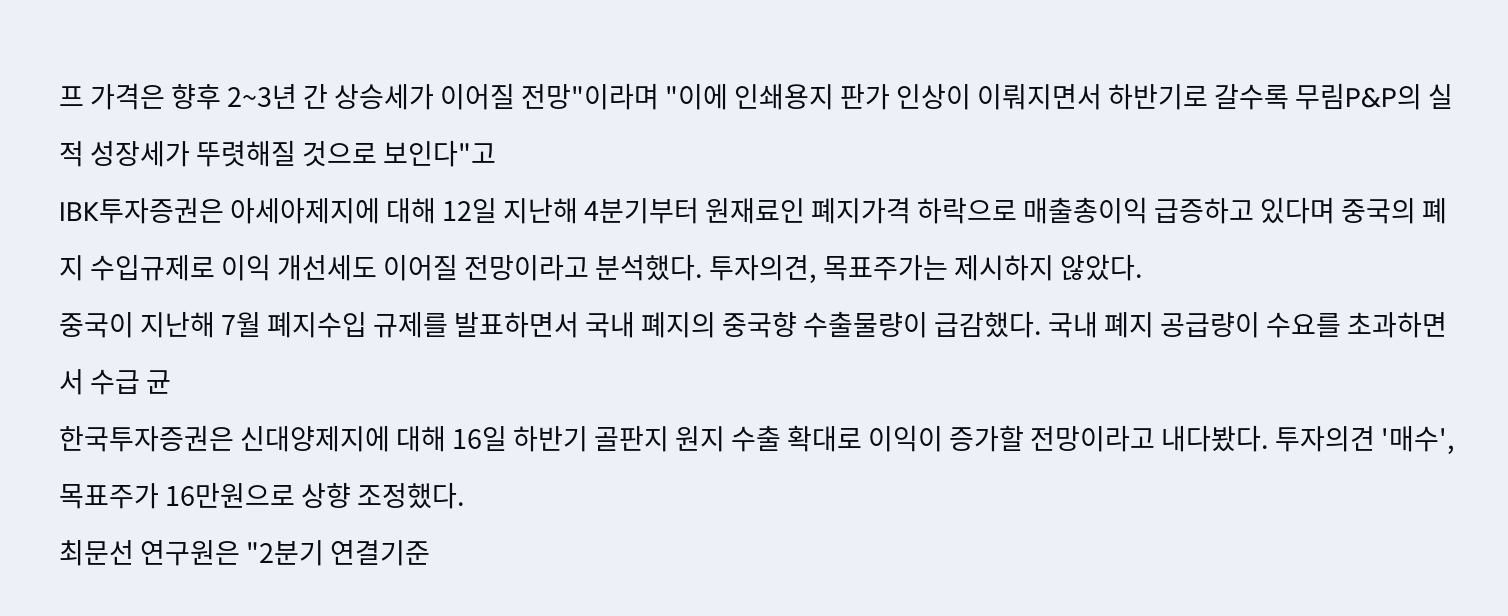프 가격은 향후 2~3년 간 상승세가 이어질 전망"이라며 "이에 인쇄용지 판가 인상이 이뤄지면서 하반기로 갈수록 무림P&P의 실적 성장세가 뚜렷해질 것으로 보인다"고
IBK투자증권은 아세아제지에 대해 12일 지난해 4분기부터 원재료인 폐지가격 하락으로 매출총이익 급증하고 있다며 중국의 폐지 수입규제로 이익 개선세도 이어질 전망이라고 분석했다. 투자의견, 목표주가는 제시하지 않았다.
중국이 지난해 7월 폐지수입 규제를 발표하면서 국내 폐지의 중국향 수출물량이 급감했다. 국내 폐지 공급량이 수요를 초과하면서 수급 균
한국투자증권은 신대양제지에 대해 16일 하반기 골판지 원지 수출 확대로 이익이 증가할 전망이라고 내다봤다. 투자의견 '매수', 목표주가 16만원으로 상향 조정했다.
최문선 연구원은 "2분기 연결기준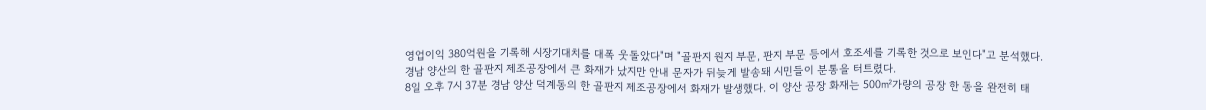영업이익 380억원을 기록해 시장기대치를 대폭 웃돌았다"며 "골판지 원지 부문, 판지 부문 등에서 호조세를 기록한 것으로 보인다"고 분석했다.
경남 양산의 한 골판지 제조공장에서 큰 화재가 났지만 안내 문자가 뒤늦게 발송돼 시민들이 분통을 터트렸다.
8일 오후 7시 37분 경남 양산 덕계동의 한 골판지 제조공장에서 화재가 발생했다. 이 양산 공장 화재는 500㎡가량의 공장 한 동을 완전히 태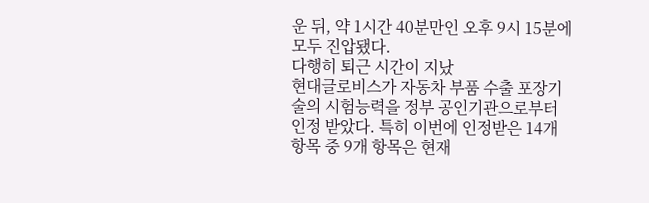운 뒤, 약 1시간 40분만인 오후 9시 15분에 모두 진압됐다.
다행히 퇴근 시간이 지났
현대글로비스가 자동차 부품 수출 포장기술의 시험능력을 정부 공인기관으로부터 인정 받았다. 특히 이번에 인정받은 14개 항목 중 9개 항목은 현재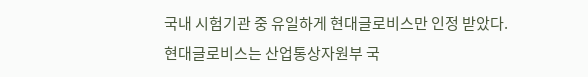국내 시험기관 중 유일하게 현대글로비스만 인정 받았다.
현대글로비스는 산업통상자원부 국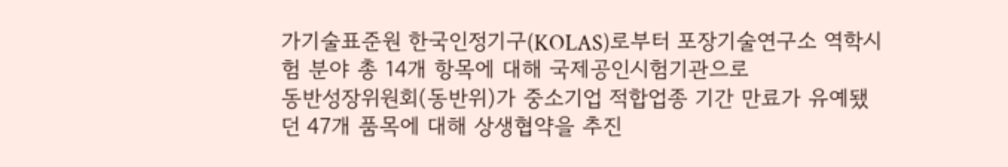가기술표준원 한국인정기구(KOLAS)로부터 포장기술연구소 역학시험 분야 총 14개 항목에 대해 국제공인시험기관으로
동반성장위원회(동반위)가 중소기업 적합업종 기간 만료가 유예됐던 47개 품목에 대해 상생협약을 추진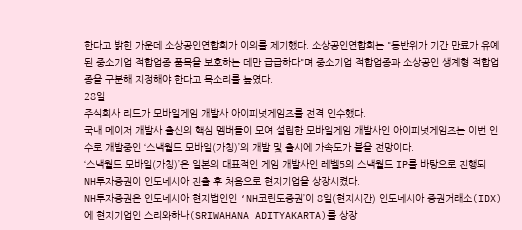한다고 밝힌 가운데 소상공인연합회가 이의를 제기했다. 소상공인연합회는 "동반위가 기간 만료가 유예된 중소기업 적합업종 품목을 보호하는 데만 급급하다"며 중소기업 적합업종과 소상공인 생계형 적합업종을 구분해 지정해야 한다고 목소리를 높였다.
28일
주식회사 리드가 모바일게임 개발사 아이피넛게임즈를 전격 인수했다.
국내 메이저 개발사 출신의 핵심 멤버들이 모여 설립한 모바일게임 개발사인 아이피넛게임즈는 이번 인수로 개발중인 ‘스낵월드 모바일(가칭)’의 개발 및 출시에 가속도가 붙을 전망이다.
‘스낵월드 모바일(가칭)’은 일본의 대표적인 게임 개발사인 레벨5의 스낵월드 IP를 바탕으로 진행되
NH투자증권이 인도네시아 진출 후 처음으로 현지기업을 상장시켰다.
NH투자증권은 인도네시아 현지법인인 ‘NH코린도증권’이 8일(현지시간) 인도네시아 증권거래소(IDX)에 현지기업인 스리와하나(SRIWAHANA ADITYAKARTA)를 상장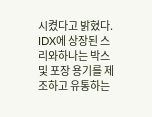시켰다고 밝혔다.
IDX에 상장된 스리와하나는 박스 및 포장 용기를 제조하고 유통하는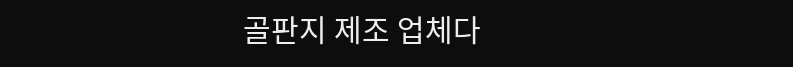골판지 제조 업체다